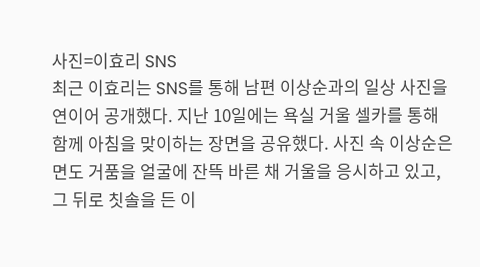사진=이효리 SNS
최근 이효리는 SNS를 통해 남편 이상순과의 일상 사진을 연이어 공개했다. 지난 10일에는 욕실 거울 셀카를 통해 함께 아침을 맞이하는 장면을 공유했다. 사진 속 이상순은 면도 거품을 얼굴에 잔뜩 바른 채 거울을 응시하고 있고, 그 뒤로 칫솔을 든 이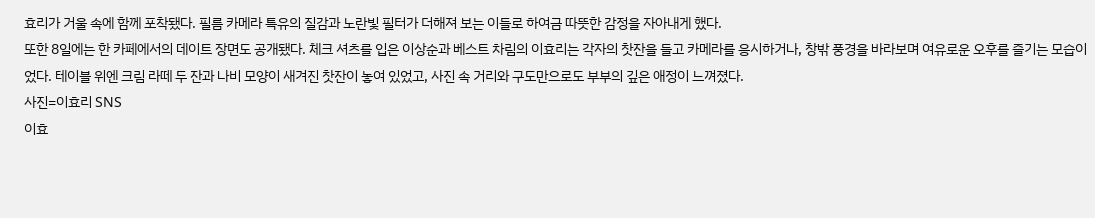효리가 거울 속에 함께 포착됐다. 필름 카메라 특유의 질감과 노란빛 필터가 더해져 보는 이들로 하여금 따뜻한 감정을 자아내게 했다.
또한 8일에는 한 카페에서의 데이트 장면도 공개됐다. 체크 셔츠를 입은 이상순과 베스트 차림의 이효리는 각자의 찻잔을 들고 카메라를 응시하거나, 창밖 풍경을 바라보며 여유로운 오후를 즐기는 모습이었다. 테이블 위엔 크림 라떼 두 잔과 나비 모양이 새겨진 찻잔이 놓여 있었고, 사진 속 거리와 구도만으로도 부부의 깊은 애정이 느껴졌다.
사진=이효리 SNS
이효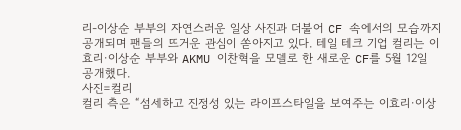리-이상순 부부의 자연스러운 일상 사진과 더불어 CF 속에서의 모습까지 공개되며 팬들의 뜨거운 관심이 쏟아지고 있다. 테일 테크 기업 컬리는 이효리·이상순 부부와 AKMU 이찬혁을 모델로 한 새로운 CF를 5월 12일 공개했다.
사진=컬리
컬리 측은 “섬세하고 진정성 있는 라이프스타일을 보여주는 이효리·이상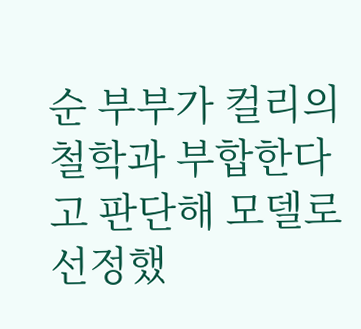순 부부가 컬리의 철학과 부합한다고 판단해 모델로 선정했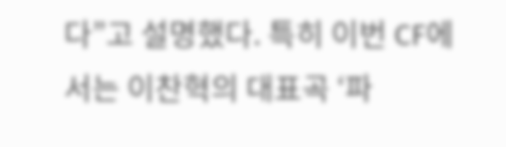다”고 설명했다. 특히 이번 CF에서는 이찬혁의 대표곡 ‘파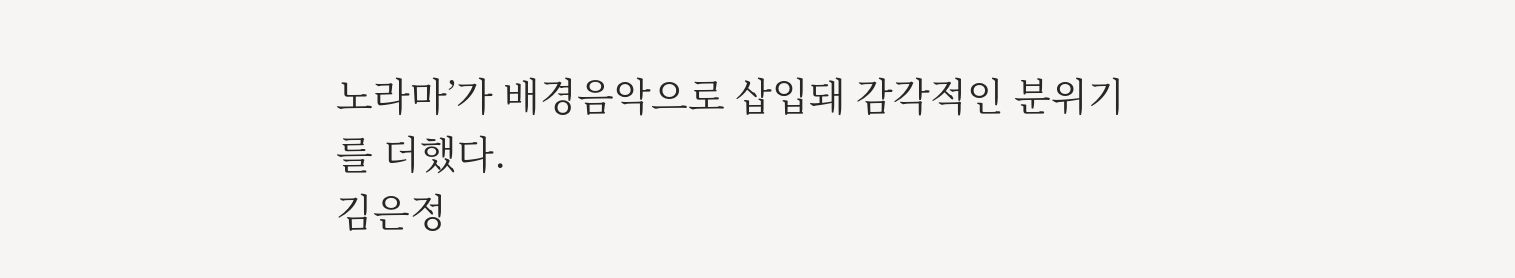노라마’가 배경음악으로 삽입돼 감각적인 분위기를 더했다.
김은정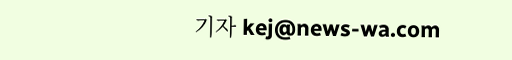기자 kej@news-wa.com